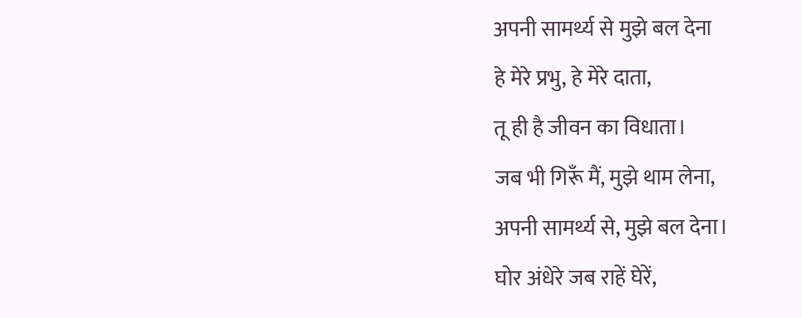अपनी सामर्थ्य से मुझे बल देना
हे मेरे प्रभु, हे मेरे दाता,
तू ही है जीवन का विधाता।
जब भी गिरूँ मैं, मुझे थाम लेना,
अपनी सामर्थ्य से, मुझे बल देना।
घोर अंधेरे जब राहें घेरें,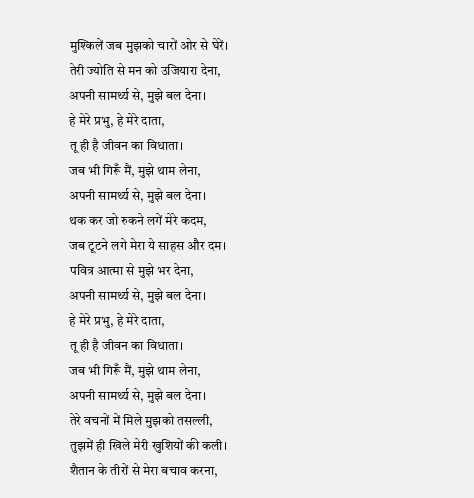मुश्किलें जब मुझको चारों ओर से घेरें।
तेरी ज्योति से मन को उजियारा देना,
अपनी सामर्थ्य से, मुझे बल देना।
हे मेरे प्रभु, हे मेरे दाता,
तू ही है जीवन का विधाता।
जब भी गिरूँ मैं, मुझे थाम लेना,
अपनी सामर्थ्य से, मुझे बल देना।
थक कर जो रुकने लगें मेरे कदम,
जब टूटने लगे मेरा ये साहस और दम।
पवित्र आत्मा से मुझे भर देना,
अपनी सामर्थ्य से, मुझे बल देना।
हे मेरे प्रभु, हे मेरे दाता,
तू ही है जीवन का विधाता।
जब भी गिरूँ मैं, मुझे थाम लेना,
अपनी सामर्थ्य से, मुझे बल देना।
तेरे वचनों में मिले मुझको तसल्ली,
तुझमें ही खिले मेरी खुशियों की कली।
शैतान के तीरों से मेरा बचाव करना,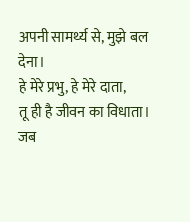अपनी सामर्थ्य से, मुझे बल देना।
हे मेरे प्रभु, हे मेरे दाता,
तू ही है जीवन का विधाता।
जब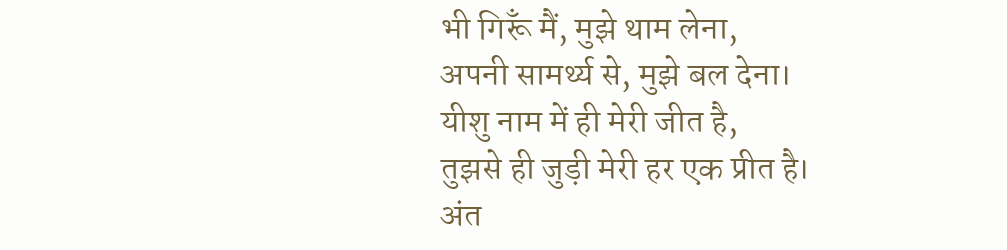भी गिरूँ मैं, मुझे थाम लेना,
अपनी सामर्थ्य से, मुझे बल देना।
यीशु नाम में ही मेरी जीत है,
तुझसे ही जुड़ी मेरी हर एक प्रीत है।
अंत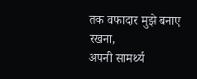तक वफादार मुझे बनाए रखना,
अपनी सामर्थ्य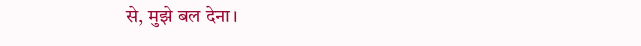से, मुझे बल देना।